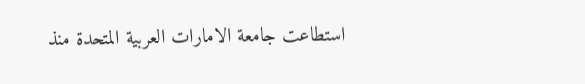استطاعت جامعة الامارات العربية المتحدة منذ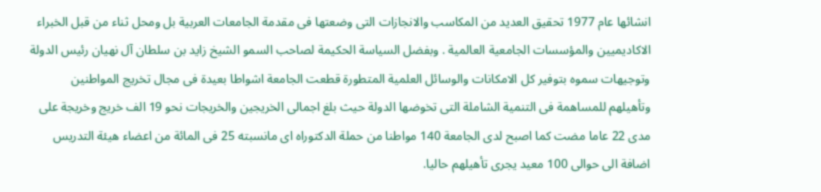انشائها عام 1977 تحقيق العديد من المكاسب والانجازات التى وضعتها فى مقدمة الجامعات العربية بل ومحل ثناء من قبل الخبراء الاكاديميين والمؤسسات الجامعية العالمية . وبفضل السياسة الحكيمة لصاحب السمو الشيخ زايد بن سلطان آل نهيان رئيس الدولة وتوجيهات سموه بتوفير كل الامكانات والوسائل العلمية المتطورة قطعت الجامعة اشواطا بعيدة فى مجال تخريج المواطنين وتأهيلهم للمساهمة فى التنمية الشاملة التى تخوضها الدولة حيث بلغ اجمالى الخريجين والخريجات نحو 19 الف خريج وخريجة على مدى 22 عاما مضت كما اصبح لدى الجامعة 140 مواطنا من حملة الدكتوراه اى مانسبته 25 فى المائة من اعضاء هيئة التدريس اضافة الى حوالى 100 معيد يجرى تأهيلهم حاليا.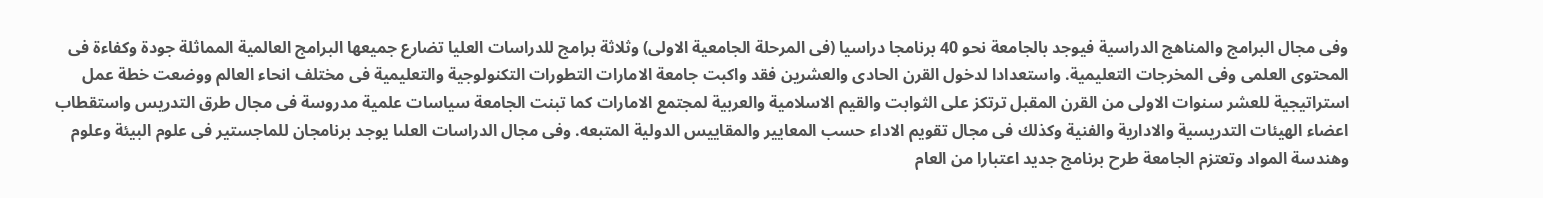وفى مجال البرامج والمناهج الدراسية فيوجد بالجامعة نحو 40 برنامجا دراسيا (فى المرحلة الجامعية الاولى) وثلاثة برامج للدراسات العليا تضارع جميعها البرامج العالمية المماثلة جودة وكفاءة فى المحتوى العلمى وفى المخرجات التعليمية. واستعدادا لدخول القرن الحادى والعشرين فقد واكبت جامعة الامارات التطورات التكنولوجية والتعليمية فى مختلف انحاء العالم ووضعت خطة عمل استراتيجية للعشر سنوات الاولى من القرن المقبل ترتكز على الثوابت والقيم الاسلامية والعربية لمجتمع الامارات كما تبنت الجامعة سياسات علمية مدروسة فى مجال طرق التدريس واستقطاب اعضاء الهيئات التدريسية والادارية والفنية وكذلك فى مجال تقويم الاداء حسب المعايير والمقاييس الدولية المتبعه. وفى مجال الدراسات العلىا يوجد برنامجان للماجستير فى علوم البيئة وعلوم وهندسة المواد وتعتزم الجامعة طرح برنامج جديد اعتبارا من العام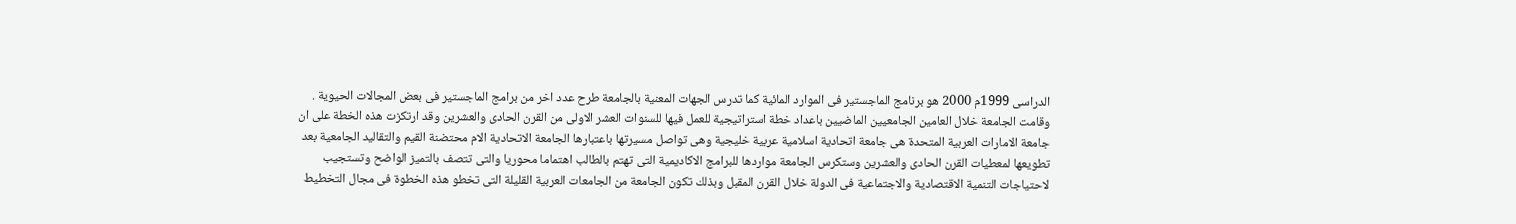الدراسى 1999م 2000 هو برنامج الماجستير فى الموارد المائية كما تدرس الجهات المعنية بالجامعة طرح عدد اخر من برامج الماجستير فى بعض المجالات الحيوية . وقامت الجامعة خلال العامين الجامعيين الماضيين باعداد خطة استراتيجية للعمل فيها للسنوات العشر الاولى من القرن الحادى والعشرين وقد ارتكزت هذه الخطة على ان جامعة الامارات العربية المتحدة هى جامعة اتحادية اسلامية عربية خليجية وهى تواصل مسيرتها باعتبارها الجامعة الاتحادية الام محتضنة القيم والتقاليد الجامعية بعد تطويعها لمعطيات القرن الحادى والعشرين وستكرس الجامعة مواردها للبرامج الاكاديمية التى تهتم بالطالب اهتماما محوريا والتى تتصف بالتميز الواضح وتستجيب لاحتياجات التنمية الاقتصادية والاجتماعية فى الدولة خلال القرن المقبل وبذلك تكون الجامعة من الجامعات العربية القليلة التى تخطو هذه الخطوة فى مجال التخطيط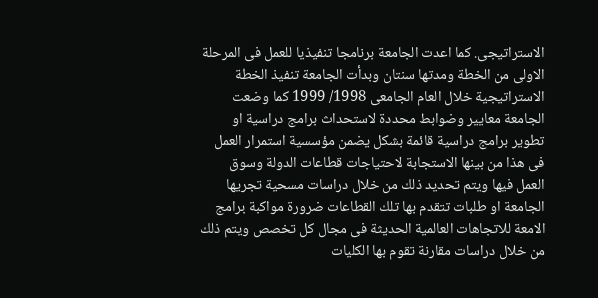الاستراتيجى. كما اعدت الجامعة برنامجا تنفيذيا للعمل فى المرحلة الاولى من الخطة ومدتها سنتان وبدأت الجامعة تنفيذ الخطة الاستراتيجية خلال العام الجامعى 1998/ 1999 كما وضعت الجامعة معايير وضوابط محددة لاستحداث برامج دراسية او تطوير برامج دراسية قائمة بشكل يضمن مؤسسية استمرار العمل فى هذا من بينها الاستجابة لاحتياجات قطاعات الدولة وسوق العمل فيها ويتم تحديد ذلك من خلال دراسات مسحية تجريها الجامعة او طلبات تتقدم بها تلك القطاعات ضرورة مواكبة برامج الامعة للاتجاهات العالمية الحديثة فى مجال كل تخصص ويتم ذلك من خلال دراسات مقارنة تقوم بها الكليات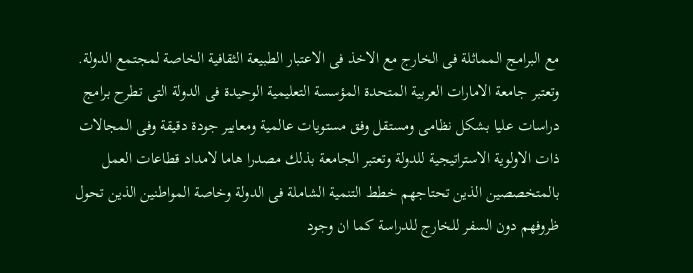مع البرامج المماثلة فى الخارج مع الاخذ فى الاعتبار الطبيعة الثقافية الخاصة لمجتمع الدولة. وتعتبر جامعة الامارات العربية المتحدة المؤسسة التعليمية الوحيدة فى الدولة التى تطرح برامج دراسات عليا بشكل نظامى ومستقل وفق مستويات عالمية ومعايير جودة دقيقة وفى المجالات ذات الاولوية الاستراتيجية للدولة وتعتبر الجامعة بذلك مصدرا هاما لامداد قطاعات العمل بالمتخصصين الذين تحتاجهم خطط التنمية الشاملة فى الدولة وخاصة المواطنين الذين تحول ظروفهم دون السفر للخارج للدراسة كما ان وجود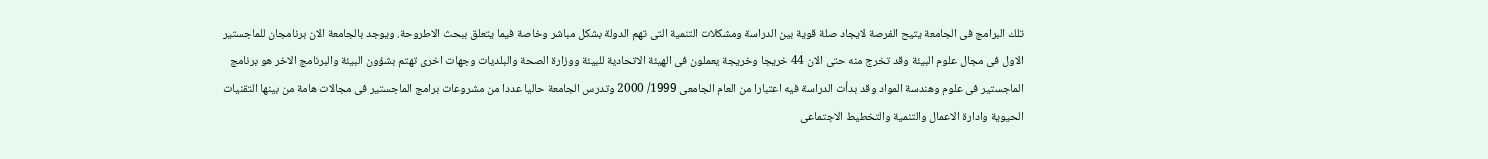تلك البرامج فى الجامعة يتيح الفرصة لايجاد صلة قوية بين الدراسة ومشكلات التنمية التى تهم الدولة بشكل مباشر وخاصة فيما يتعلق ببحث الاطروحة. ويوجد بالجامعة الان برنامجان للماجستير الاول فى مجال علوم البيئة وقد تخرج منه حتى الان 44 خريجا وخريجة يعملون فى الهيئة الاتحادية للبيئة ووزارة الصحة والبلديات وجهات اخرى تهتم بشؤون البيئة والبرنامج الاخر هو برنامج الماجستير فى علوم وهندسة المواد وقد بدأت الدراسة فيه اعتبارا من العام الجامعى 1999/ 2000 وتدرس الجامعة حاليا عددا من مشروعات برامج الماجستير فى مجالات هامة من بينها التقنيات الحيوية وادارة الاعمال والتنمية والتخطيط الاجتماعى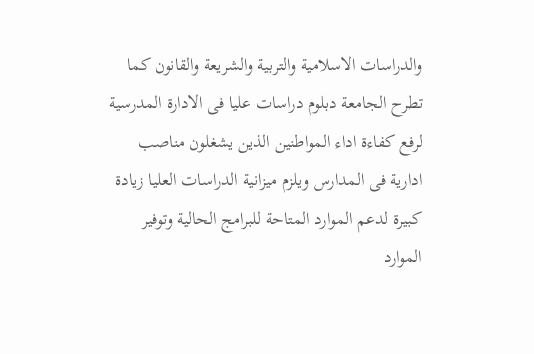والدراسات الاسلامية والتربية والشريعة والقانون كما تطرح الجامعة دبلوم دراسات عليا فى الادارة المدرسية لرفع كفاءة اداء المواطنين الذين يشغلون مناصب ادارية فى المدارس ويلزم ميزانية الدراسات العليا زيادة كبيرة لدعم الموارد المتاحة للبرامج الحالية وتوفير الموارد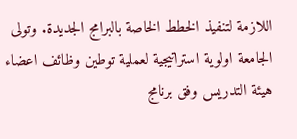اللازمة لتنفيذ الخطط الخاصة بالبرامج الجديدة. وتولى الجامعة اولوية استراتيجية لعملية توطين وظائف اعضاء هيئة التدريس وفق برنامج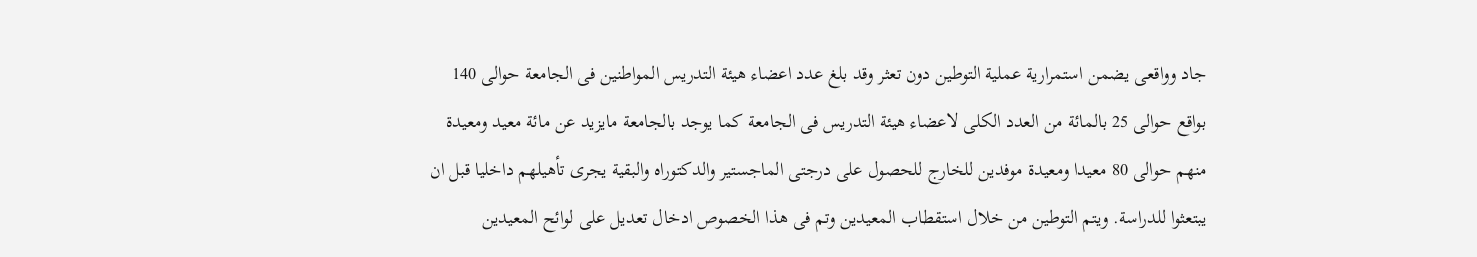جاد وواقعى يضمن استمرارية عملية التوطين دون تعثر وقد بلغ عدد اعضاء هيئة التدريس المواطنين فى الجامعة حوالى 140 بواقع حوالى 25 بالمائة من العدد الكلى لاعضاء هيئة التدريس فى الجامعة كما يوجد بالجامعة مايزيد عن مائة معيد ومعيدة منهم حوالى 80 معيدا ومعيدة موفدين للخارج للحصول على درجتى الماجستير والدكتوراه والبقية يجرى تأهيلهم داخليا قبل ان يبتعثوا للدراسة. ويتم التوطين من خلال استقطاب المعيدين وتم فى هذا الخصوص ادخال تعديل على لوائح المعيدين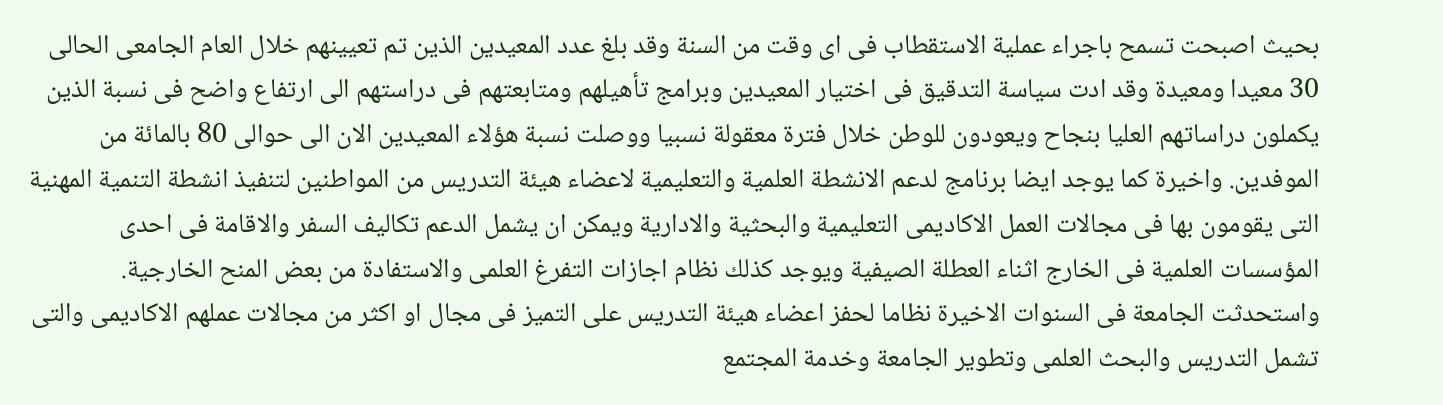بحيث اصبحت تسمح باجراء عملية الاستقطاب فى اى وقت من السنة وقد بلغ عدد المعيدين الذين تم تعيينهم خلال العام الجامعى الحالى 30 معيدا ومعيدة وقد ادت سياسة التدقيق فى اختيار المعيدين وبرامج تأهيلهم ومتابعتهم فى دراستهم الى ارتفاع واضح فى نسبة الذين يكملون دراساتهم العليا بنجاح ويعودون للوطن خلال فترة معقولة نسبيا ووصلت نسبة هؤلاء المعيدين الان الى حوالى 80 بالمائة من الموفدين. واخيرة كما يوجد ايضا برنامج لدعم الانشطة العلمية والتعليمية لاعضاء هيئة التدريس من المواطنين لتنفيذ انشطة التنمية المهنية التى يقومون بها فى مجالات العمل الاكاديمى التعليمية والبحثية والادارية ويمكن ان يشمل الدعم تكاليف السفر والاقامة فى احدى المؤسسات العلمية فى الخارج اثناء العطلة الصيفية ويوجد كذلك نظام اجازات التفرغ العلمى والاستفادة من بعض المنح الخارجية. واستحدثت الجامعة فى السنوات الاخيرة نظاما لحفز اعضاء هيئة التدريس على التميز فى مجال او اكثر من مجالات عملهم الاكاديمى والتى تشمل التدريس والبحث العلمى وتطوير الجامعة وخدمة المجتمع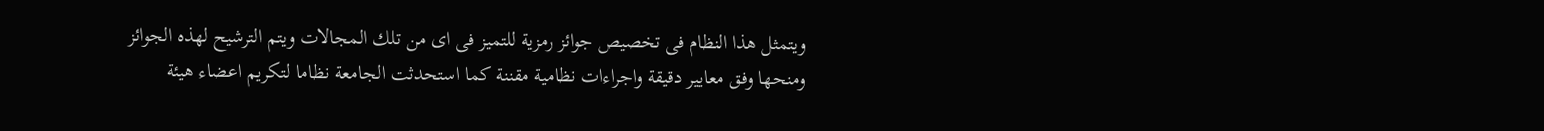ويتمثل هذا النظام فى تخصيص جوائز رمزية للتميز فى اى من تلك المجالات ويتم الترشيح لهذه الجوائز ومنحها وفق معايير دقيقة واجراءات نظامية مقننة كما استحدثت الجامعة نظاما لتكريم اعضاء هيئة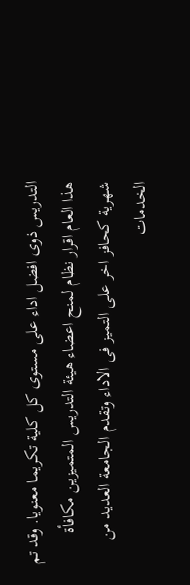التدريس ذوى افضل اداء على مستوى كل كلية تكريما معنويا. وقد تم هذا العام اقرار نظام لمنح اعضاء هيئة التدريس المتميزين مكافأة شهرية كحافز اخر على التميز فى الاداء وتقدم الجامعة العديد من الخدمات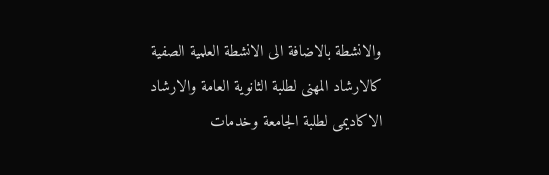والانشطة بالاضافة الى الانشطة العلمية الصفية كالارشاد المهنى لطلبة الثانوية العامة والارشاد الاكاديمى لطلبة الجامعة وخدمات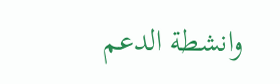وانشطة الدعم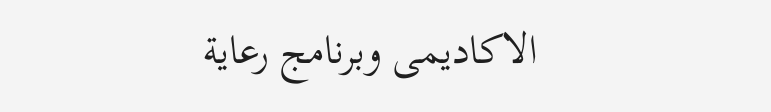الاكاديمى وبرنامج رعاية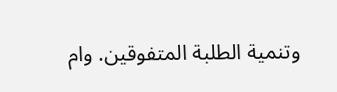وتنمية الطلبة المتفوقين. وام